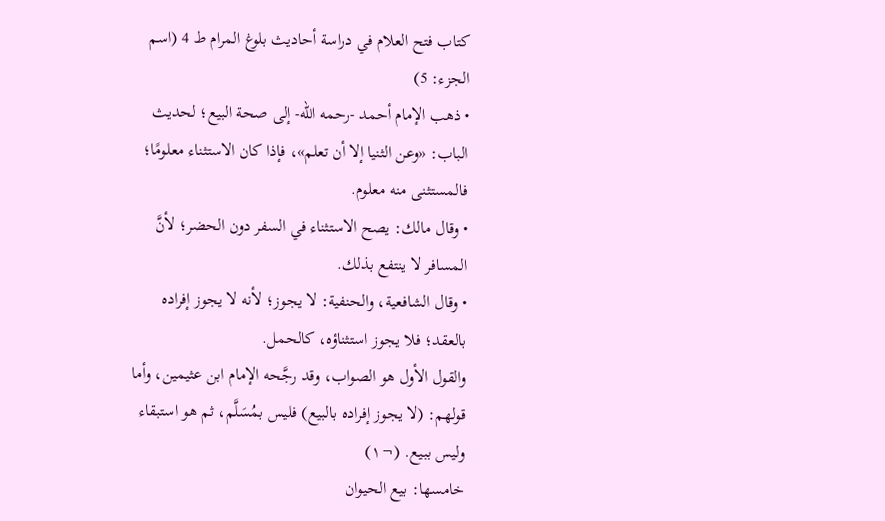كتاب فتح العلام في دراسة أحاديث بلوغ المرام ط 4 (اسم الجزء: 5)
• ذهب الإمام أحمد -رحمه الله- إلى صحة البيع؛ لحديث الباب: «وعن الثنيا إلا أن تعلم»، فإذا كان الاستثناء معلومًا؛ فالمستثنى منه معلوم.
• وقال مالك: يصح الاستثناء في السفر دون الحضر؛ لأنَّ المسافر لا ينتفع بذلك.
• وقال الشافعية، والحنفية: لا يجوز؛ لأنه لا يجوز إفراده بالعقد؛ فلا يجوز استثناؤه، كالحمل.
والقول الأول هو الصواب، وقد رجَّحه الإمام ابن عثيمين، وأما قولهم: (لا يجوز إفراده بالبيع) فليس بمُسَلَّم، ثم هو استبقاء وليس ببيع. (¬١)
خامسها: بيع الحيوان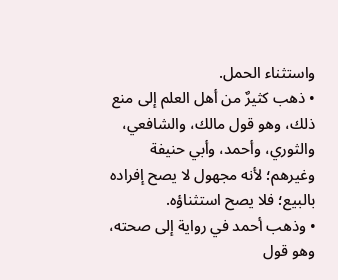واستثناء الحمل.
• ذهب كثيرٌ من أهل العلم إلى منع ذلك، وهو قول مالك، والشافعي، والثوري، وأحمد، وأبي حنيفة وغيرهم؛ لأنه مجهول لا يصح إفراده بالبيع؛ فلا يصح استثناؤه.
• وذهب أحمد في رواية إلى صحته، وهو قول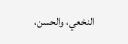النخعي، والحسن،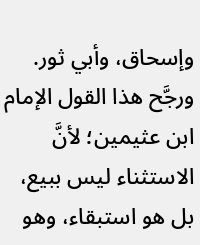وإسحاق، وأبي ثور. ورجَّح هذا القول الإمام ابن عثيمين؛ لأنَّ الاستثناء ليس ببيع، بل هو استبقاء، وهو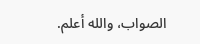الصواب، والله أعلم.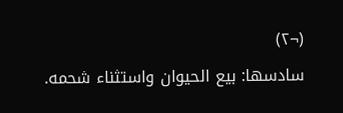(¬٢)
سادسها: بيع الحيوان واستثناء شحمه.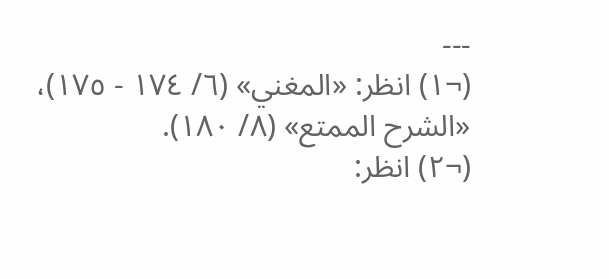---
(¬١) انظر: «المغني» (٦/ ١٧٤ - ١٧٥)، «الشرح الممتع» (٨/ ١٨٠).
(¬٢) انظر: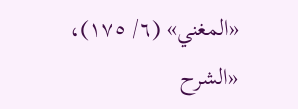«المغني» (٦/ ١٧٥)، «الشرح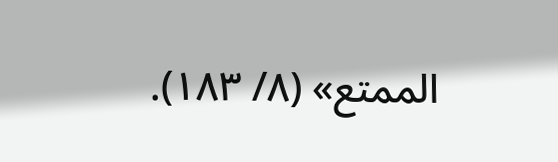الممتع» (٨/ ١٨٣).